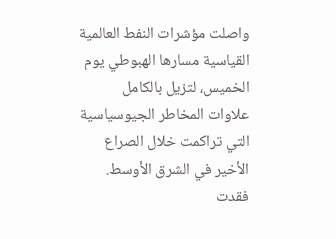واصلت مؤشرات النفط العالمية القياسية مسارها الهبوطي يوم الخميس، لتزيل بالكامل علاوات المخاطر الجيوسياسية التي تراكمت خلال الصراع الأخير في الشرق الأوسط. فقدت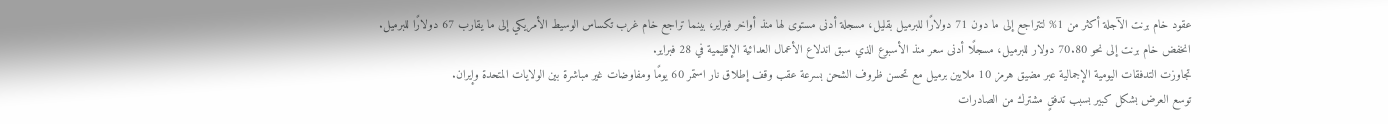عقود خام برنت الآجلة أكثر من 1% لتتراجع إلى ما دون 71 دولارًا للبرميل بقليل، مسجلة أدنى مستوى لها منذ أواخر فبراير، بينما تراجع خام غرب تكساس الوسيط الأمريكي إلى ما يقارب 67 دولارًا للبرميل.
انخفض خام برنت إلى نحو 70.80 دولار للبرميل، مسجلًا أدنى سعر منذ الأسبوع الذي سبق اندلاع الأعمال العدائية الإقليمية في 28 فبراير.
تجاوزت التدفقات اليومية الإجمالية عبر مضيق هرمز 10 ملايين برميل مع تحسن ظروف الشحن بسرعة عقب وقف إطلاق نار استمر 60 يومًا ومفاوضات غير مباشرة بين الولايات المتحدة وإيران.
توسع العرض بشكل كبير بسبب تدفقٍ مشترك من الصادرات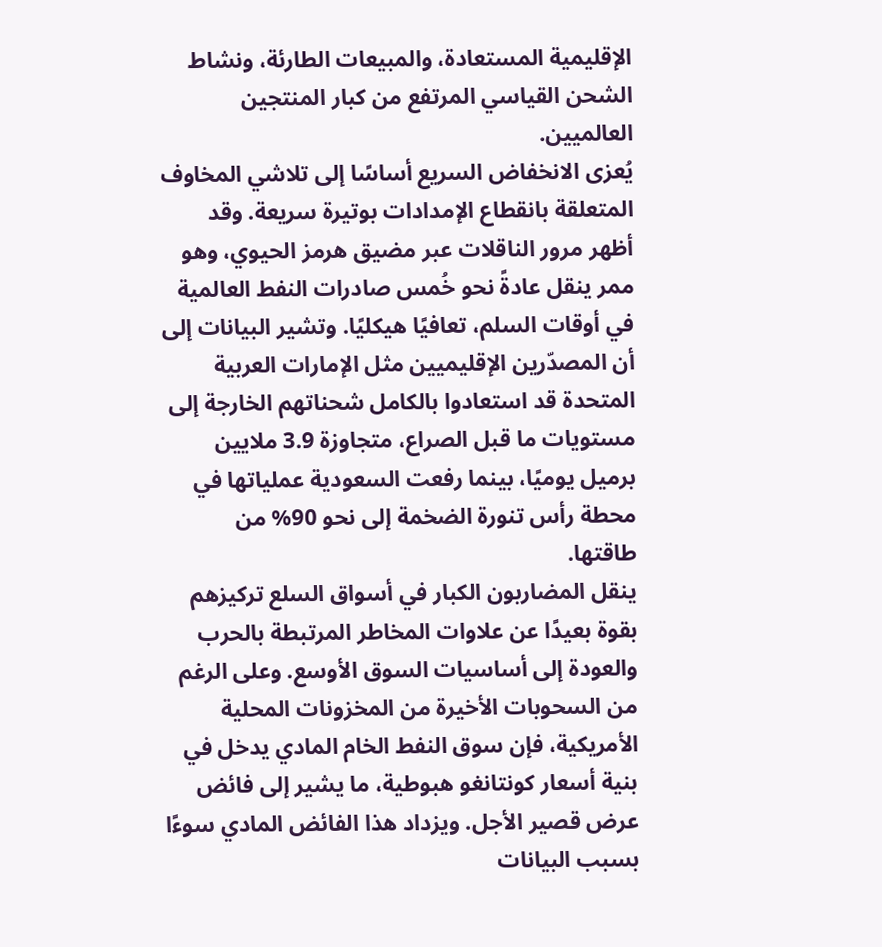الإقليمية المستعادة، والمبيعات الطارئة، ونشاط الشحن القياسي المرتفع من كبار المنتجين العالميين.
يُعزى الانخفاض السريع أساسًا إلى تلاشي المخاوف المتعلقة بانقطاع الإمدادات بوتيرة سريعة. وقد أظهر مرور الناقلات عبر مضيق هرمز الحيوي، وهو ممر ينقل عادةً نحو خُمس صادرات النفط العالمية في أوقات السلم، تعافيًا هيكليًا. وتشير البيانات إلى أن المصدّرين الإقليميين مثل الإمارات العربية المتحدة قد استعادوا بالكامل شحناتهم الخارجة إلى مستويات ما قبل الصراع، متجاوزة 3.9 ملايين برميل يوميًا، بينما رفعت السعودية عملياتها في محطة رأس تنورة الضخمة إلى نحو 90% من طاقتها.
ينقل المضاربون الكبار في أسواق السلع تركيزهم بقوة بعيدًا عن علاوات المخاطر المرتبطة بالحرب والعودة إلى أساسيات السوق الأوسع. وعلى الرغم من السحوبات الأخيرة من المخزونات المحلية الأمريكية، فإن سوق النفط الخام المادي يدخل في بنية أسعار كونتانغو هبوطية، ما يشير إلى فائض عرض قصير الأجل. ويزداد هذا الفائض المادي سوءًا بسبب البيانات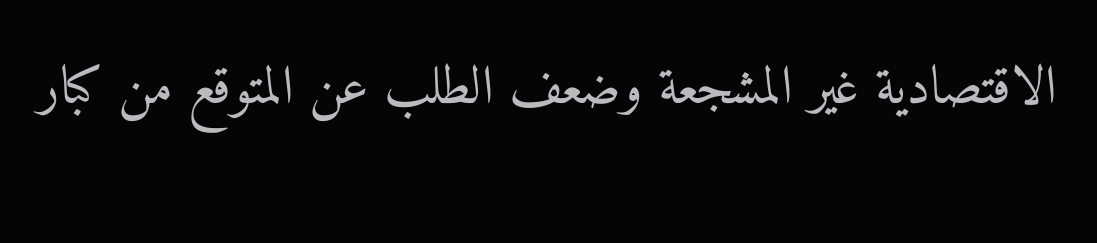الاقتصادية غير المشجعة وضعف الطلب عن المتوقع من كبار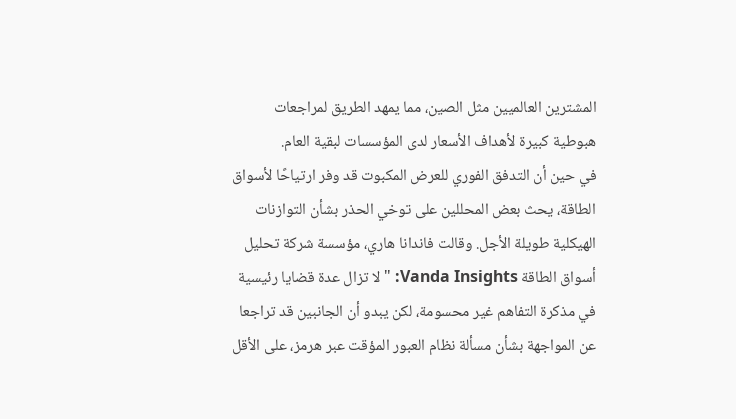المشترين العالميين مثل الصين، مما يمهد الطريق لمراجعات هبوطية كبيرة لأهداف الأسعار لدى المؤسسات لبقية العام.
في حين أن التدفق الفوري للعرض المكبوت قد وفر ارتياحًا لأسواق الطاقة، يحث بعض المحللين على توخي الحذر بشأن التوازنات الهيكلية طويلة الأجل. وقالت فاندانا هاري، مؤسسة شركة تحليل أسواق الطاقة Vanda Insights: "لا تزال عدة قضايا رئيسية في مذكرة التفاهم غير محسومة، لكن يبدو أن الجانبين قد تراجعا عن المواجهة بشأن مسألة نظام العبور المؤقت عبر هرمز، على الأقل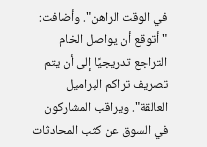في الوقت الراهن". وأضافت: "أتوقع أن يواصل الخام التراجع تدريجيًا إلى أن يتم تصريف تراكم البراميل العالقة". ويراقب المشاركون في السوق عن كثب المحادثات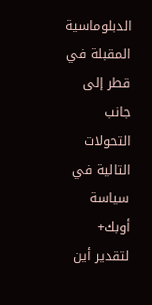الدبلوماسية المقبلة في قطر إلى جانب التحولات التالية في سياسة أوبك+ لتقدير أين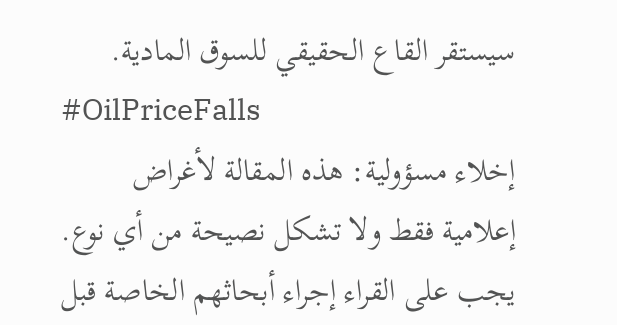سيستقر القاع الحقيقي للسوق المادية.
#OilPriceFalls
إخلاء مسؤولية: هذه المقالة لأغراض إعلامية فقط ولا تشكل نصيحة من أي نوع. يجب على القراء إجراء أبحاثهم الخاصة قبل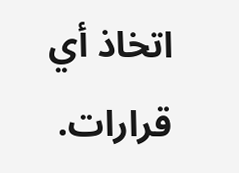اتخاذ أي قرارات.